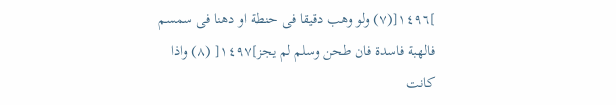]١٤٩٦[(٧) ولو وھب دقیقا فی حنطة او دھنا فی سمسم فالھبة فاسدة فان طحن وسلم لم یجز]١٤٩٧[ (٨) واذا کانت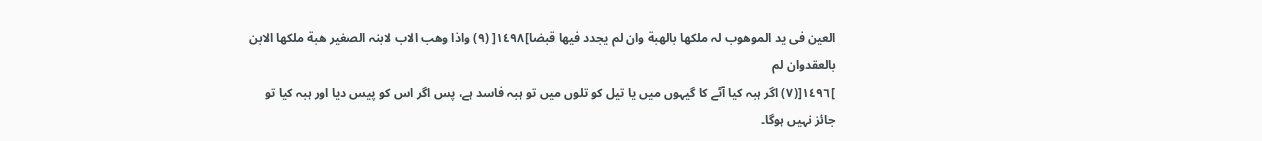العین فی ید الموھوب لہ ملکھا بالھبة وان لم یجدد فیھا قبضا]١٤٩٨[ (٩) واذا وھب الاب لابنہ الصغیر ھبة ملکھا الابن بالعقدوان لم
]١٤٩٦[(٧) اگر ہبہ کیا آٹے کا گیہوں میں یا تیل کو تلوں میں تو ہبہ فاسد ہے، پس اگر اس کو پیس دیا اور ہبہ کیا تو جائز نہیں ہوگا۔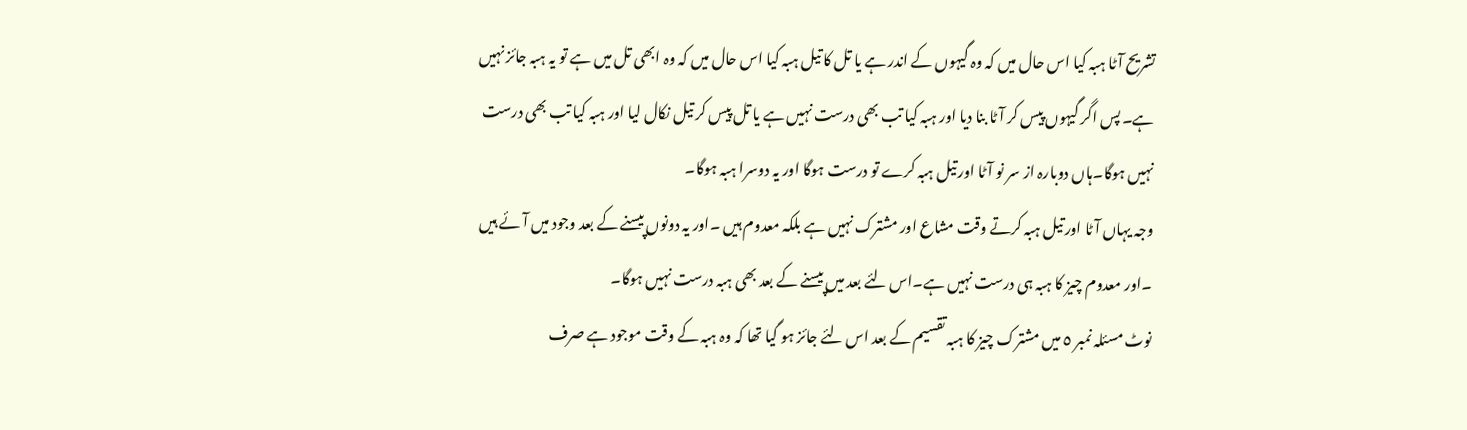تشریح آٹا ہبہ کیا اس حال میں کہ وہ گیہوں کے اندر ہے یا تل کا تیل ہبہ کیا اس حال میں کہ وہ ابھی تل میں ہے تو یہ ہبہ جائز نہیں ہے۔ پس اگر گیہوں پیس کر آٹا بنا دیا اور ہبہ کیا تب بھی درست نہیں ہے یا تل پیس کر تیل نکال لیا اور ہبہ کیا تب بھی درست نہیں ہوگا۔ہاں دوبارہ از سر نو آٹا اور تیل ہبہ کرے تو درست ہوگا اور یہ دوسرا ہبہ ہوگا۔
وجہ یہاں آٹا اور تیل ہبہ کرتے وقت مشاع اور مشترک نہیں ہے بلکہ معدوم ہیں ۔اور یہ دونوں پیسنے کے بعد وجود میں آئے ہیں ۔اور معدوم چیز کا ہبہ ہی درست نہیں ہے۔اس لئے بعد میں پیسنے کے بعد بھی ہبہ درست نہیں ہوگا۔
نوٹ مسئلہ نمبر ٥ میں مشترک چیز کا ہبہ تقسیم کے بعد اس لئے جائز ہو گیا تھا کہ وہ ہبہ کے وقت موجود ہے صرف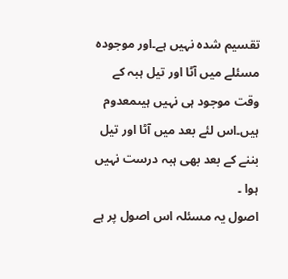تقسیم شدہ نہیں ہے۔اور موجودہ مسئلے میں آٹا اور تیل ہبہ کے وقت موجود ہی نہیں ہیںمعدوم ہیں۔اس لئے بعد میں آٹا اور تیل بننے کے بعد بھی ہبہ درست نہیں ہوا ۔
اصول یہ مسئلہ اس اصول پر ہے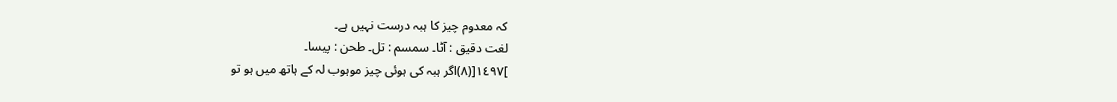کہ معدوم چیز کا ہبہ درست نہیں ہے۔
لغت دقیق : آٹا۔ سمسم : تل۔ طحن : پیسا۔
]١٤٩٧[(٨)اگر ہبہ کی ہوئی چیز موہوب لہ کے ہاتھ میں ہو تو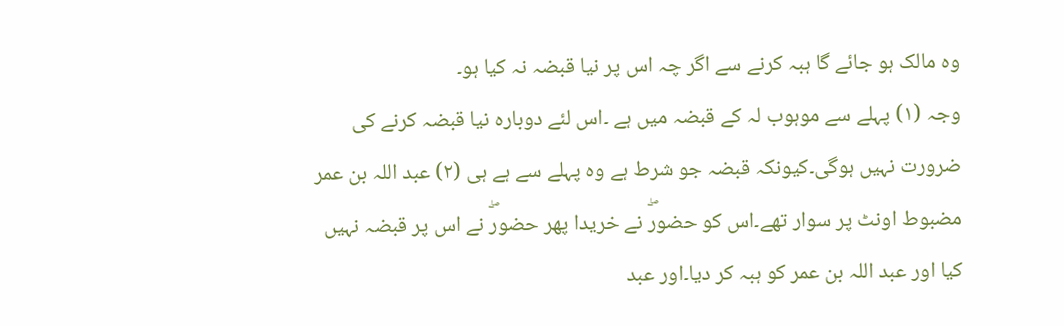وہ مالک ہو جائے گا ہبہ کرنے سے اگر چہ اس پر نیا قبضہ نہ کیا ہو۔
وجہ (١) پہلے سے موہوب لہ کے قبضہ میں ہے ۔اس لئے دوبارہ نیا قبضہ کرنے کی ضرورت نہیں ہوگی۔کیونکہ قبضہ جو شرط ہے وہ پہلے سے ہے ہی (٢) عبد اللہ بن عمر مضبوط اونٹ پر سوار تھے۔اس کو حضورۖ نے خریدا پھر حضورۖ نے اس پر قبضہ نہیں کیا اور عبد اللہ بن عمر کو ہبہ کر دیا۔اور عبد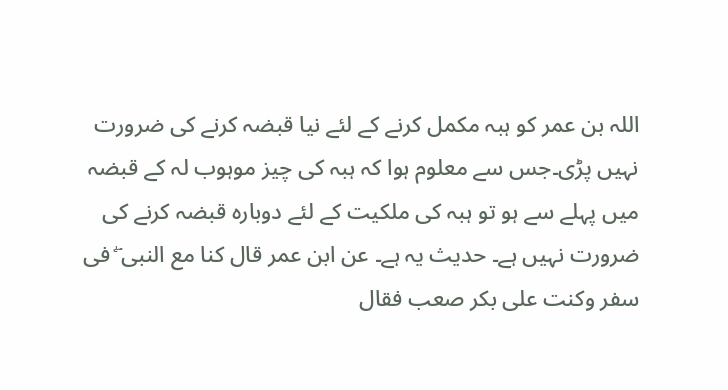اللہ بن عمر کو ہبہ مکمل کرنے کے لئے نیا قبضہ کرنے کی ضرورت نہیں پڑی۔جس سے معلوم ہوا کہ ہبہ کی چیز موہوب لہ کے قبضہ میں پہلے سے ہو تو ہبہ کی ملکیت کے لئے دوبارہ قبضہ کرنے کی ضرورت نہیں ہے۔ حدیث یہ ہے۔ عن ابن عمر قال کنا مع النبی ۖ فی سفر وکنت علی بکر صعب فقال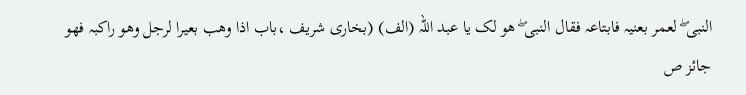النبی ۖ لعمر بعنیہ فابتاعہ فقال النبی ۖ ھو لک یا عبد اللہ (الف) (بخاری شریف ،باب اذا وھب بعیرا لرجل وھو راکبہ فھو جائز ص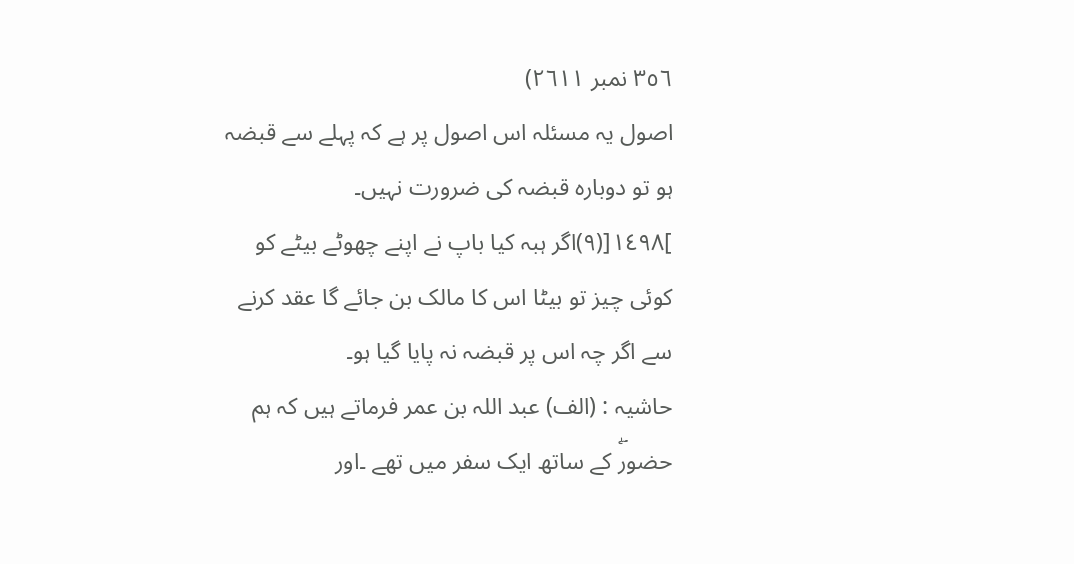٣٥٦ نمبر ٢٦١١)
اصول یہ مسئلہ اس اصول پر ہے کہ پہلے سے قبضہ ہو تو دوبارہ قبضہ کی ضرورت نہیں۔
]١٤٩٨[(٩)اگر ہبہ کیا باپ نے اپنے چھوٹے بیٹے کو کوئی چیز تو بیٹا اس کا مالک بن جائے گا عقد کرنے سے اگر چہ اس پر قبضہ نہ پایا گیا ہو۔
حاشیہ : (الف) عبد اللہ بن عمر فرماتے ہیں کہ ہم حضورۖ کے ساتھ ایک سفر میں تھے ۔اور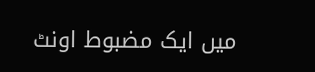میں ایک مضبوط اونٹ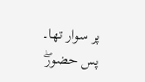پر سوار تھا۔ پس حضورۖ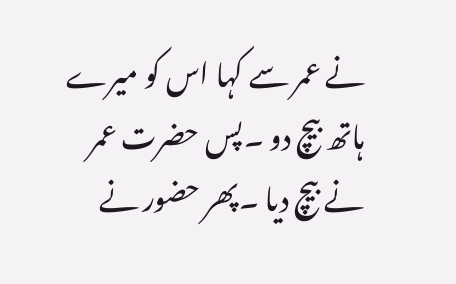نے عمر سے کہا اس کو میرے ہاتھ بیچ دو ۔پس حضرت عمر نے بیچ دیا ۔پھر حضور نے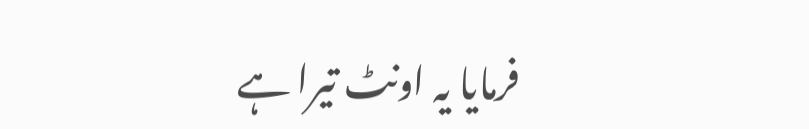فرمایا یہ اونٹ تیرا ہے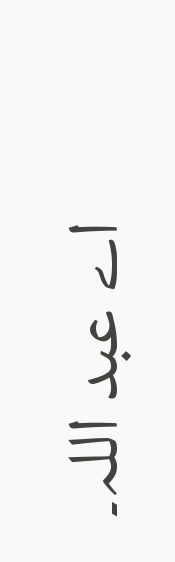اے عبد اللہ۔